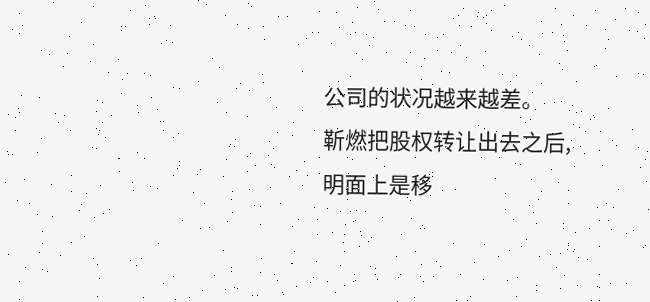公司的状况越来越差。
靳燃把股权转让出去之后,明面上是移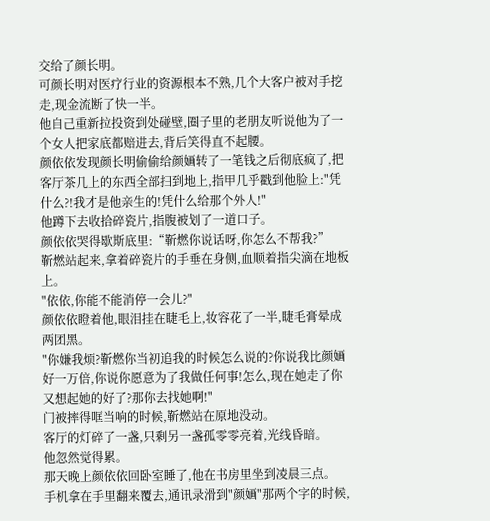交给了颜长明。
可颜长明对医疗行业的资源根本不熟,几个大客户被对手挖走,现金流断了快一半。
他自己重新拉投资到处碰壁,圈子里的老朋友听说他为了一个女人把家底都赔进去,背后笑得直不起腰。
颜依依发现颜长明偷偷给颜婳转了一笔钱之后彻底疯了,把客厅茶几上的东西全部扫到地上,指甲几乎戳到他脸上:"凭什么?!我才是他亲生的!凭什么给那个外人!"
他蹲下去收拾碎瓷片,指腹被划了一道口子。
颜依依哭得歇斯底里:“靳燃你说话呀,你怎么不帮我?”
靳燃站起来,拿着碎瓷片的手垂在身侧,血顺着指尖滴在地板上。
"依依,你能不能消停一会儿?"
颜依依瞪着他,眼泪挂在睫毛上,妆容花了一半,睫毛膏晕成两团黑。
"你嫌我烦?靳燃你当初追我的时候怎么说的?你说我比颜婳好一万倍,你说你愿意为了我做任何事!怎么,现在她走了你又想起她的好了?那你去找她啊!"
门被摔得哐当响的时候,靳燃站在原地没动。
客厅的灯碎了一盏,只剩另一盏孤零零亮着,光线昏暗。
他忽然觉得累。
那天晚上颜依依回卧室睡了,他在书房里坐到凌晨三点。
手机拿在手里翻来覆去,通讯录滑到"颜婳"那两个字的时候,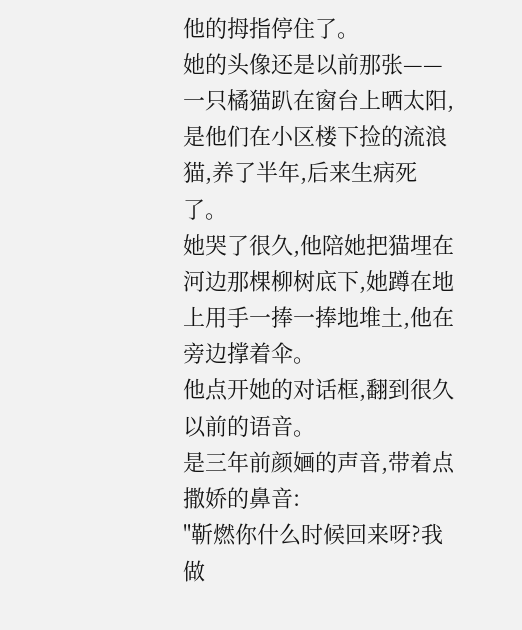他的拇指停住了。
她的头像还是以前那张——一只橘猫趴在窗台上晒太阳,是他们在小区楼下捡的流浪猫,养了半年,后来生病死了。
她哭了很久,他陪她把猫埋在河边那棵柳树底下,她蹲在地上用手一捧一捧地堆土,他在旁边撑着伞。
他点开她的对话框,翻到很久以前的语音。
是三年前颜婳的声音,带着点撒娇的鼻音:
"靳燃你什么时候回来呀?我做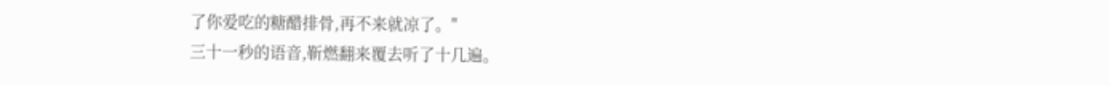了你爱吃的糖醋排骨,再不来就凉了。"
三十一秒的语音,靳燃翻来覆去听了十几遍。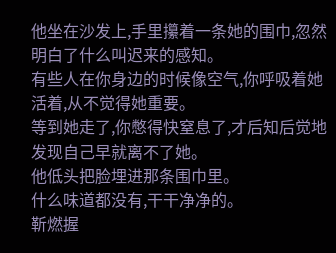他坐在沙发上,手里攥着一条她的围巾,忽然明白了什么叫迟来的感知。
有些人在你身边的时候像空气,你呼吸着她活着,从不觉得她重要。
等到她走了,你憋得快窒息了,才后知后觉地发现自己早就离不了她。
他低头把脸埋进那条围巾里。
什么味道都没有,干干净净的。
靳燃握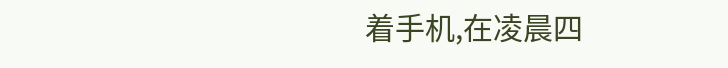着手机,在凌晨四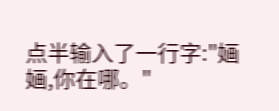点半输入了一行字:"婳婳,你在哪。"